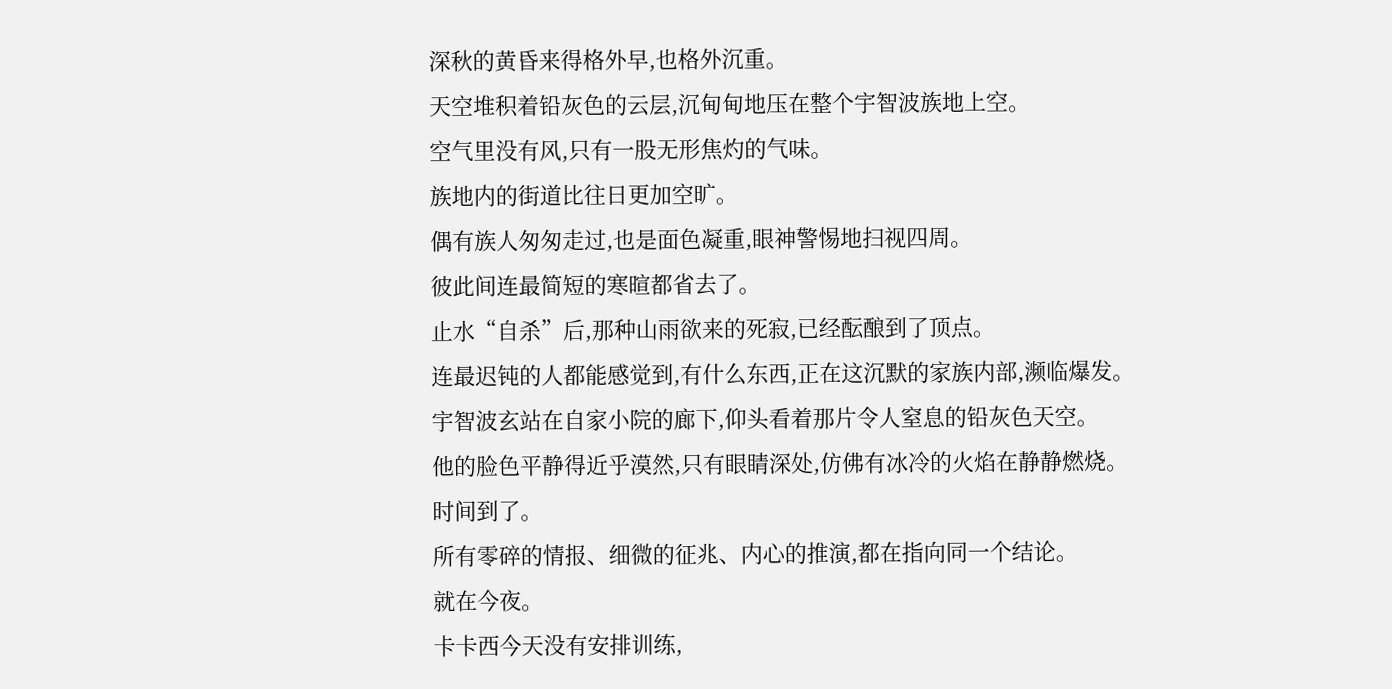深秋的黄昏来得格外早,也格外沉重。
天空堆积着铅灰色的云层,沉甸甸地压在整个宇智波族地上空。
空气里没有风,只有一股无形焦灼的气味。
族地内的街道比往日更加空旷。
偶有族人匆匆走过,也是面色凝重,眼神警惕地扫视四周。
彼此间连最简短的寒暄都省去了。
止水“自杀”后,那种山雨欲来的死寂,已经酝酿到了顶点。
连最迟钝的人都能感觉到,有什么东西,正在这沉默的家族内部,濒临爆发。
宇智波玄站在自家小院的廊下,仰头看着那片令人窒息的铅灰色天空。
他的脸色平静得近乎漠然,只有眼睛深处,仿佛有冰冷的火焰在静静燃烧。
时间到了。
所有零碎的情报、细微的征兆、内心的推演,都在指向同一个结论。
就在今夜。
卡卡西今天没有安排训练,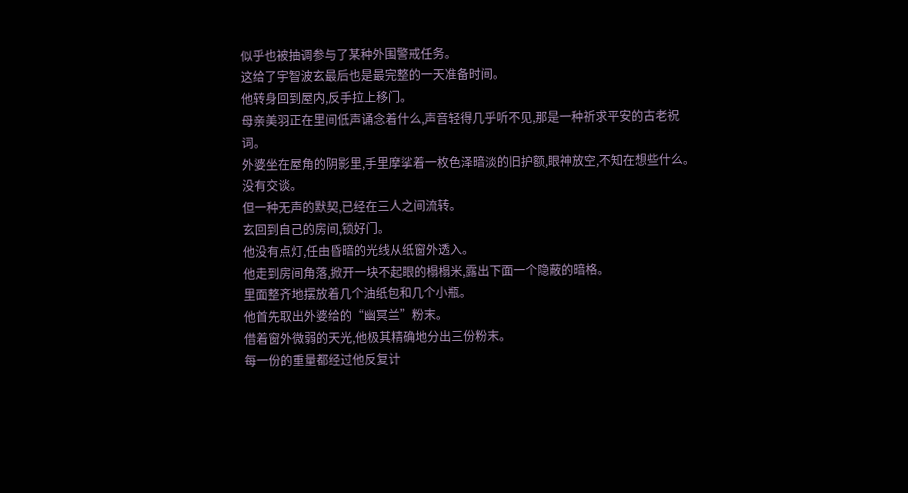似乎也被抽调参与了某种外围警戒任务。
这给了宇智波玄最后也是最完整的一天准备时间。
他转身回到屋内,反手拉上移门。
母亲美羽正在里间低声诵念着什么,声音轻得几乎听不见,那是一种祈求平安的古老祝词。
外婆坐在屋角的阴影里,手里摩挲着一枚色泽暗淡的旧护额,眼神放空,不知在想些什么。
没有交谈。
但一种无声的默契,已经在三人之间流转。
玄回到自己的房间,锁好门。
他没有点灯,任由昏暗的光线从纸窗外透入。
他走到房间角落,掀开一块不起眼的榻榻米,露出下面一个隐蔽的暗格。
里面整齐地摆放着几个油纸包和几个小瓶。
他首先取出外婆给的“幽冥兰”粉末。
借着窗外微弱的天光,他极其精确地分出三份粉末。
每一份的重量都经过他反复计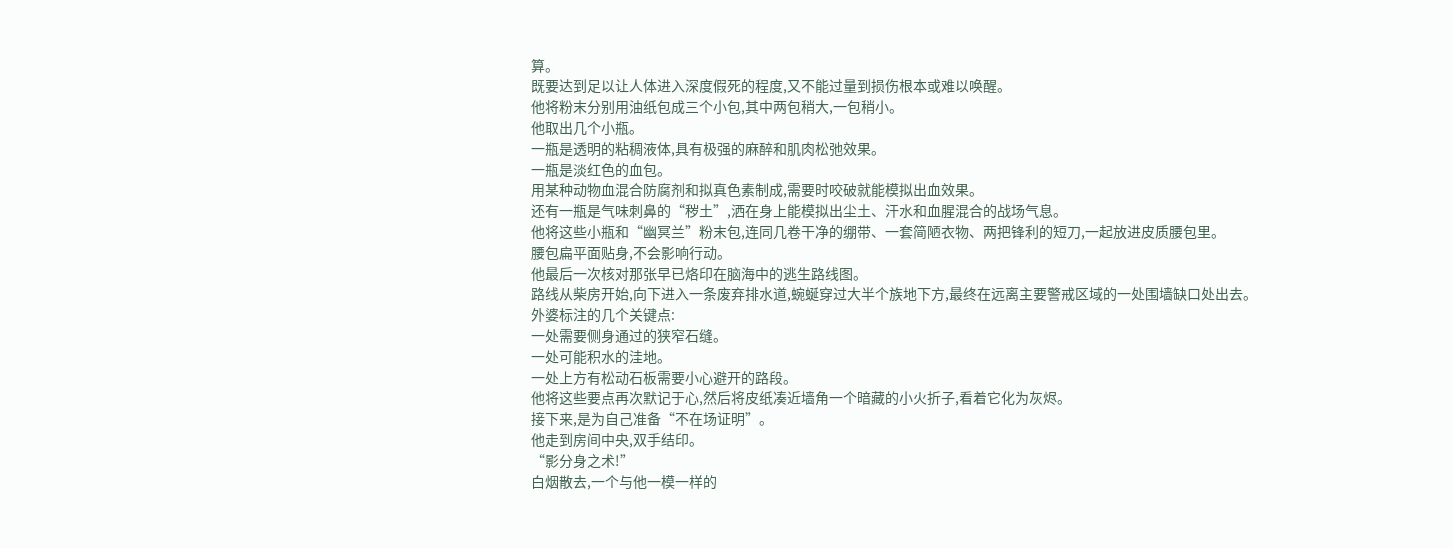算。
既要达到足以让人体进入深度假死的程度,又不能过量到损伤根本或难以唤醒。
他将粉末分别用油纸包成三个小包,其中两包稍大,一包稍小。
他取出几个小瓶。
一瓶是透明的粘稠液体,具有极强的麻醉和肌肉松弛效果。
一瓶是淡红色的血包。
用某种动物血混合防腐剂和拟真色素制成,需要时咬破就能模拟出血效果。
还有一瓶是气味刺鼻的“秽土”,洒在身上能模拟出尘土、汗水和血腥混合的战场气息。
他将这些小瓶和“幽冥兰”粉末包,连同几卷干净的绷带、一套简陋衣物、两把锋利的短刀,一起放进皮质腰包里。
腰包扁平面贴身,不会影响行动。
他最后一次核对那张早已烙印在脑海中的逃生路线图。
路线从柴房开始,向下进入一条废弃排水道,蜿蜒穿过大半个族地下方,最终在远离主要警戒区域的一处围墙缺口处出去。
外婆标注的几个关键点:
一处需要侧身通过的狭窄石缝。
一处可能积水的洼地。
一处上方有松动石板需要小心避开的路段。
他将这些要点再次默记于心,然后将皮纸凑近墙角一个暗藏的小火折子,看着它化为灰烬。
接下来,是为自己准备“不在场证明”。
他走到房间中央,双手结印。
“影分身之术!”
白烟散去,一个与他一模一样的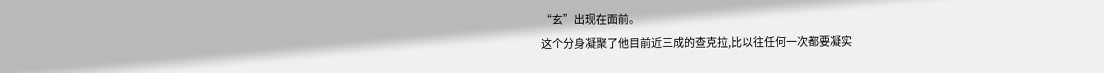“玄”出现在面前。
这个分身凝聚了他目前近三成的查克拉,比以往任何一次都要凝实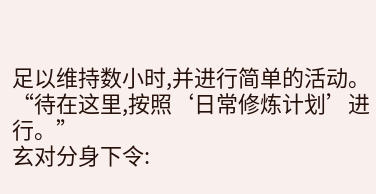足以维持数小时,并进行简单的活动。
“待在这里,按照‘日常修炼计划’进行。”
玄对分身下令: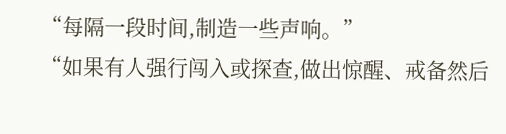“每隔一段时间,制造一些声响。”
“如果有人强行闯入或探查,做出惊醒、戒备然后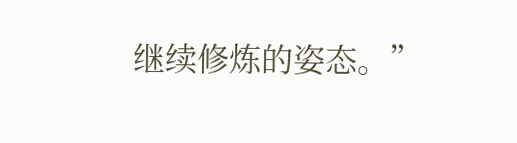继续修炼的姿态。”